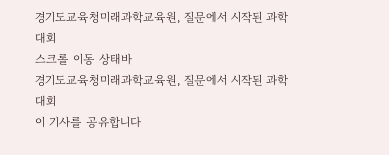경기도교육청미래과학교육원, 질문에서 시작된 과학대회
스크롤 이동 상태바
경기도교육청미래과학교육원, 질문에서 시작된 과학대회
이 기사를 공유합니다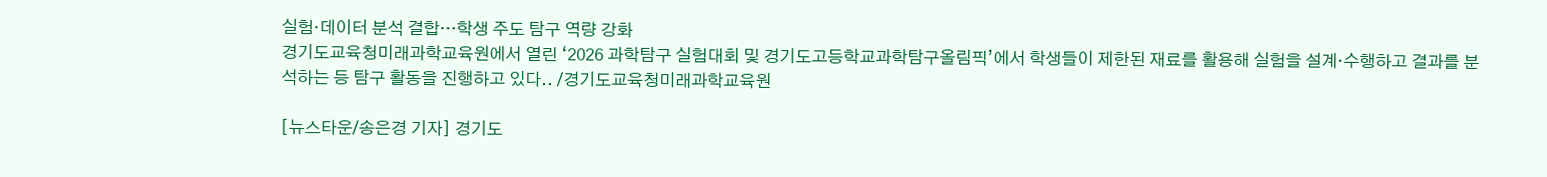실험·데이터 분석 결합…학생 주도 탐구 역량 강화
경기도교육청미래과학교육원에서 열린 ‘2026 과학탐구 실험대회 및 경기도고등학교과학탐구올림픽’에서 학생들이 제한된 재료를 활용해 실험을 설계·수행하고 결과를 분석하는 등 탐구 활동을 진행하고 있다.. /경기도교육청미래과학교육원

[뉴스타운/송은경 기자] 경기도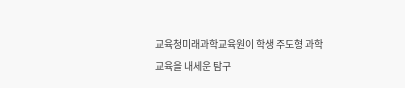교육청미래과학교육원이 학생 주도형 과학교육을 내세운 탐구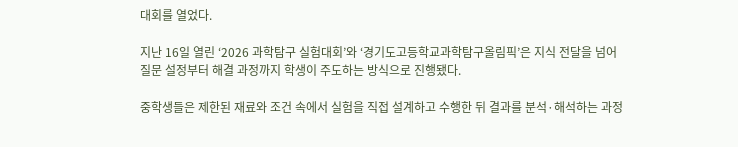대회를 열었다.

지난 16일 열린 ‘2026 과학탐구 실험대회’와 ‘경기도고등학교과학탐구올림픽’은 지식 전달을 넘어 질문 설정부터 해결 과정까지 학생이 주도하는 방식으로 진행됐다.

중학생들은 제한된 재료와 조건 속에서 실험을 직접 설계하고 수행한 뒤 결과를 분석·해석하는 과정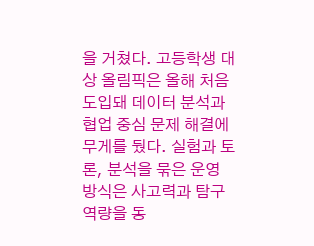을 거쳤다. 고등학생 대상 올림픽은 올해 처음 도입돼 데이터 분석과 협업 중심 문제 해결에 무게를 뒀다. 실험과 토론, 분석을 묶은 운영 방식은 사고력과 탐구 역량을 동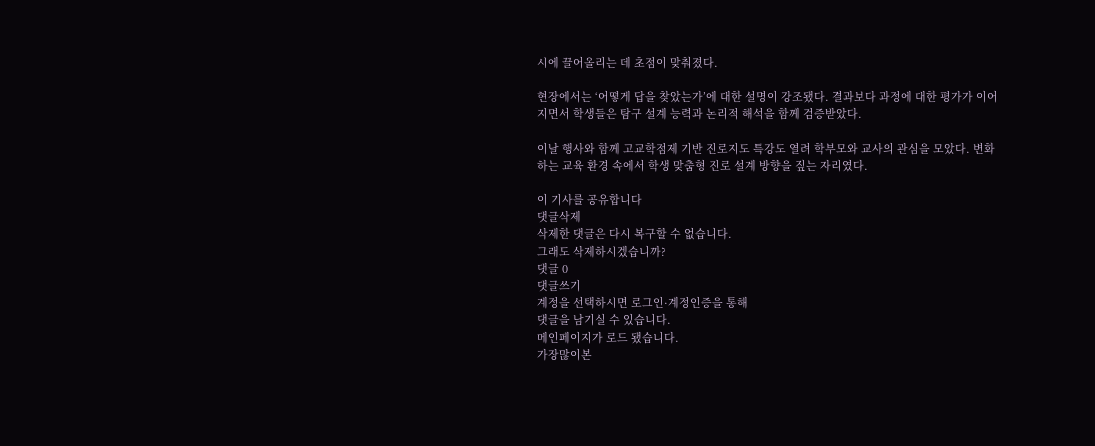시에 끌어올리는 데 초점이 맞춰졌다.

현장에서는 ‘어떻게 답을 찾았는가’에 대한 설명이 강조됐다. 결과보다 과정에 대한 평가가 이어지면서 학생들은 탐구 설계 능력과 논리적 해석을 함께 검증받았다.

이날 행사와 함께 고교학점제 기반 진로지도 특강도 열려 학부모와 교사의 관심을 모았다. 변화하는 교육 환경 속에서 학생 맞춤형 진로 설계 방향을 짚는 자리였다.

이 기사를 공유합니다
댓글삭제
삭제한 댓글은 다시 복구할 수 없습니다.
그래도 삭제하시겠습니까?
댓글 0
댓글쓰기
계정을 선택하시면 로그인·계정인증을 통해
댓글을 남기실 수 있습니다.
메인페이지가 로드 됐습니다.
가장많이본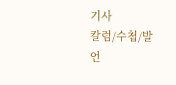기사
칼럼/수첩/발언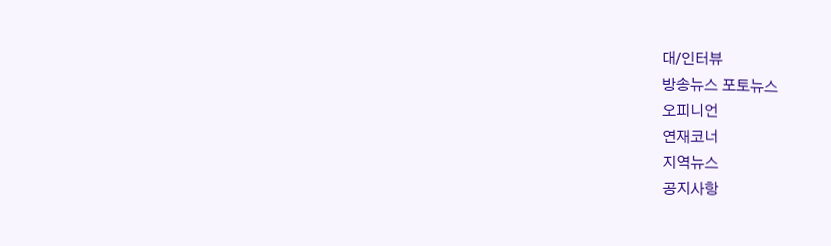대/인터뷰
방송뉴스 포토뉴스
오피니언
연재코너
지역뉴스
공지사항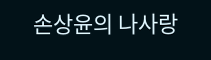손상윤의 나사랑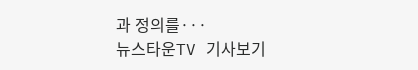과 정의를···
뉴스타운TV 기사보기